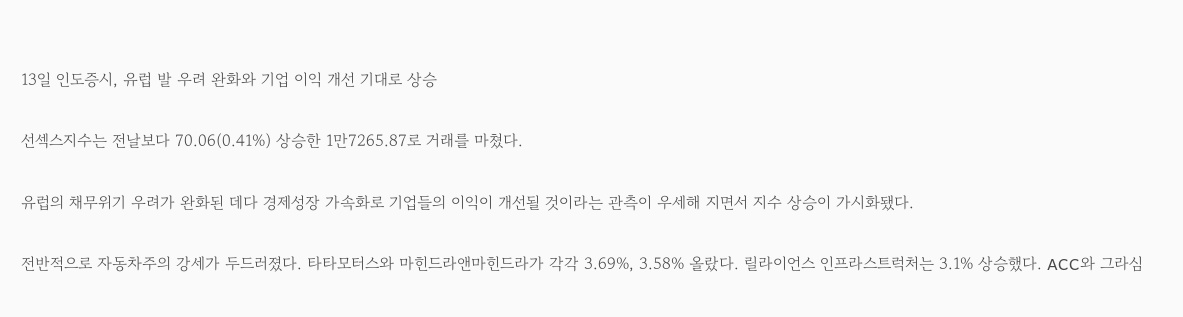13일 인도증시, 유럽 발 우려 완화와 기업 이익 개선 기대로 상승

선섹스지수는 전날보다 70.06(0.41%) 상승한 1만7265.87로 거래를 마쳤다.

유럽의 채무위기 우려가 완화된 데다 경제성장 가속화로 기업들의 이익이 개선될 것이라는 관측이 우세해 지면서 지수 상승이 가시화됐다.

전반적으로 자동차주의 강세가 두드러졌다. 타타모터스와 마힌드라앤마힌드라가 각각 3.69%, 3.58% 올랐다. 릴라이언스 인프라스트럭처는 3.1% 상승했다. ACC와 그라심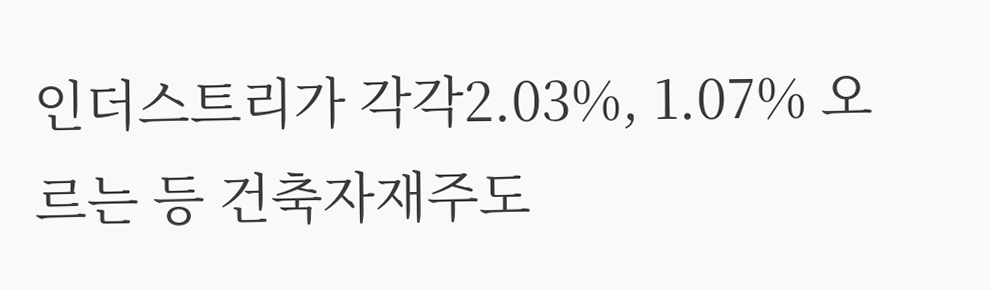인더스트리가 각각2.03%, 1.07% 오르는 등 건축자재주도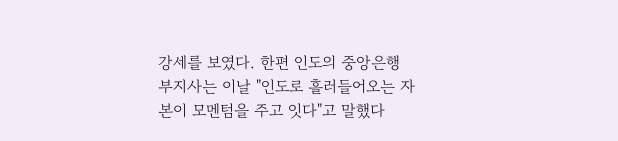강세를 보였다. 한편 인도의 중앙은행 부지사는 이날 "인도로 흘러들어오는 자본이 모멘텀을 주고 잇다"고 말했다